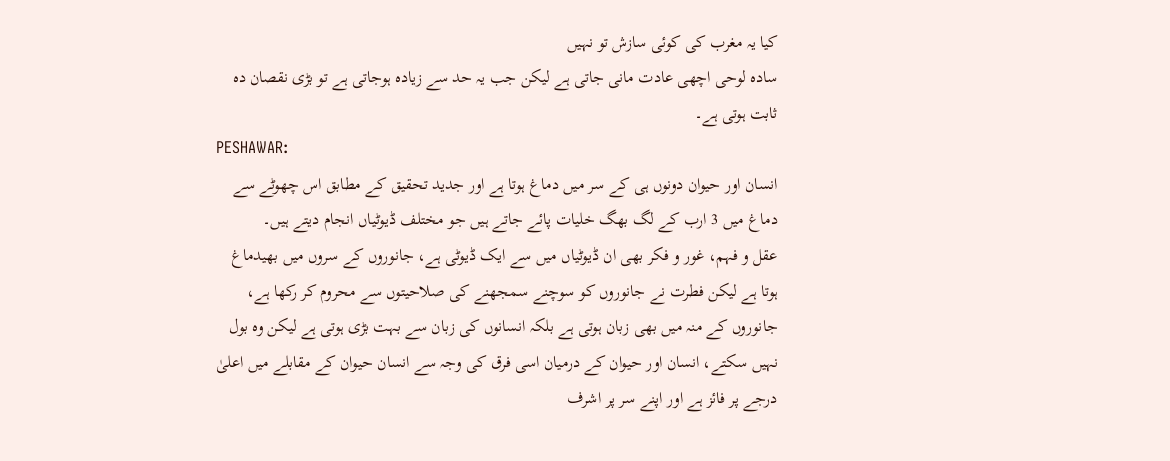کیا یہ مغرب کی کوئی سازش تو نہیں
سادہ لوحی اچھی عادت مانی جاتی ہے لیکن جب یہ حد سے زیادہ ہوجاتی ہے تو بڑی نقصان دہ ثابت ہوتی ہے۔
PESHAWAR:
انسان اور حیوان دونوں ہی کے سر میں دماغ ہوتا ہے اور جدید تحقیق کے مطابق اس چھوٹے سے دماغ میں 3 ارب کے لگ بھگ خلیات پائے جاتے ہیں جو مختلف ڈیوٹیاں انجام دیتے ہیں۔
عقل و فہم، غور و فکر بھی ان ڈیوٹیاں میں سے ایک ڈیوٹی ہے، جانوروں کے سروں میں بھیدماغ ہوتا ہے لیکن فطرت نے جانوروں کو سوچنے سمجھنے کی صلاحیتوں سے محروم کر رکھا ہے، جانوروں کے منہ میں بھی زبان ہوتی ہے بلکہ انسانوں کی زبان سے بہت بڑی ہوتی ہے لیکن وہ بول نہیں سکتے، انسان اور حیوان کے درمیان اسی فرق کی وجہ سے انسان حیوان کے مقابلے میں اعلیٰ درجے پر فائز ہے اور اپنے سر پر اشرف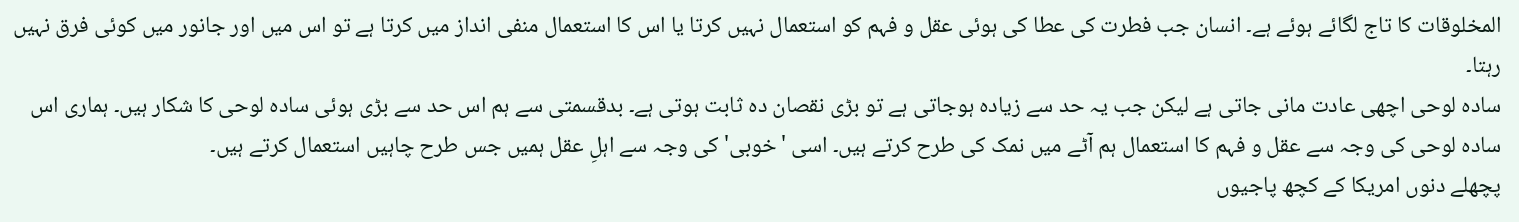المخلوقات کا تاج لگائے ہوئے ہے۔ انسان جب فطرت کی عطا کی ہوئی عقل و فہم کو استعمال نہیں کرتا یا اس کا استعمال منفی انداز میں کرتا ہے تو اس میں اور جانور میں کوئی فرق نہیں رہتا۔
سادہ لوحی اچھی عادت مانی جاتی ہے لیکن جب یہ حد سے زیادہ ہوجاتی ہے تو بڑی نقصان دہ ثابت ہوتی ہے۔ بدقسمتی سے ہم اس حد سے بڑی ہوئی سادہ لوحی کا شکار ہیں۔ ہماری اس سادہ لوحی کی وجہ سے عقل و فہم کا استعمال ہم آٹے میں نمک کی طرح کرتے ہیں۔ اسی 'خوبی' کی وجہ سے اہلِ عقل ہمیں جس طرح چاہیں استعمال کرتے ہیں۔
پچھلے دنوں امریکا کے کچھ پاجیوں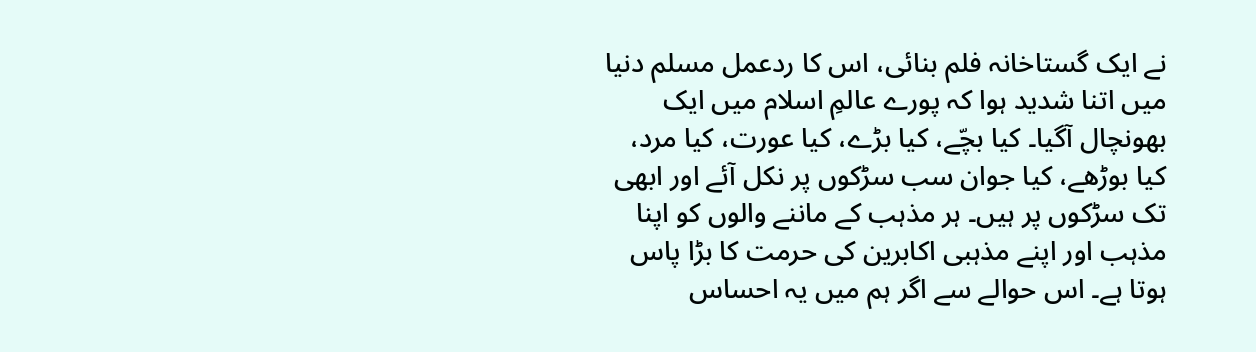نے ایک گستاخانہ فلم بنائی، اس کا ردعمل مسلم دنیا میں اتنا شدید ہوا کہ پورے عالمِ اسلام میں ایک بھونچال آگیا۔ کیا بچّے، کیا بڑے، کیا عورت، کیا مرد، کیا بوڑھے، کیا جوان سب سڑکوں پر نکل آئے اور ابھی تک سڑکوں پر ہیں۔ ہر مذہب کے ماننے والوں کو اپنا مذہب اور اپنے مذہبی اکابرین کی حرمت کا بڑا پاس ہوتا ہے۔ اس حوالے سے اگر ہم میں یہ احساس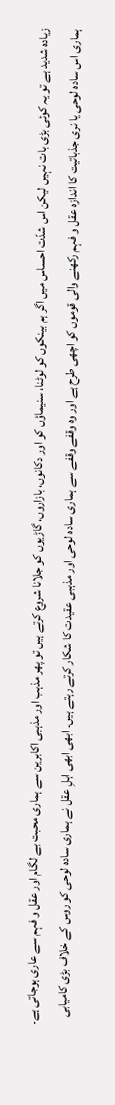زیادہ شدید ہے تو یہ کوئی بڑی بات نہیں لیکن اس شدّت احساس میں اگر ہم بینکوں کو لوٹنا، سنیماؤں کو اور دکانوں، بازاروں، گاڑیوں کو جلانا شروع کرتے ہیں تو پھر مذہب اور مذہبی اکابرین سے ہماری محبت بے لگام اور عقل و فہم سے عاری ہوجاتی ہے۔
ہماری اس سادہ لوحی یا نری جذباتیت کا اندازہ عقل و فہم رکھنے والی قوموں کو اچھی طرح ہے اور وہ وقفے وقفے سے ہماری سادہ لوحی اور مذہبی عقیدت کا شکار کرتے رہتے ہیں۔ ابھی ابھی اہلِ عقل نے ہماری سادہ لوحی کو روس کے خلاف بڑی کامیابی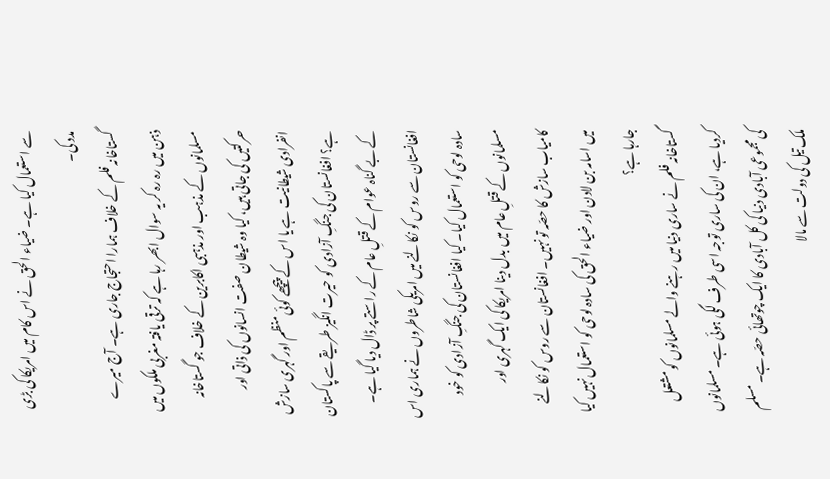سے استعمال کیا ہے۔ ضیاء الحق نے اس کام میں امریکا کی بڑی مدد کی۔
گستاخانہ فلم کے خلاف ہمارا احتجاج جاری ہے۔ آج میرے ذہن میں رہ رہ کر یہ سوال ابھر رہا ہے کہ ترقی یافتہ مغربی ملکوں میں مسلمانوں کے مذہب اور مذہبی اکابرین کے خلاف جو گستاخانہ حرکتیں کی جاتی ہیں، کیا وہ شیطان صفت انسانوں کی ذاتی اور انفرادی شیطانیت ہے یا اس کے پیچھے کوئی منظم اور گہری سازش ہے؟ افغانستان کی جنگِ آزادی کو حیرت انگیز طریقے سے پاکستان کے بے گناہ عوام کے قتلِ عام کے راستے پر ڈال دیا گیا ہے۔ افغانستان سے روس کو نکالنے میں امریکی شاطروں نے ہماری اس سادہ لوحی کو استعمال کیا۔ کیا افغانستان کی جنگِ آزادی کو خود مسلمانوں کے قتلِ عام میں بدل دینا امریکا کی ایک گہری اور کامیاب سازش کا حصّہ تو نہیں۔ افغانستان سے روس کو نکالنے میں اسامہ بن لادن اور ضیاء الحق کی سادہ لوحی کو استعمال نہیں کیا جارہا ہے؟
گستاخانہ فلم نے ساری دنیا میں رہنے والے مسلمانوں کو مشتعل کردیا ہے، ان کی ساری توجہ اسی طرف لگی ہوئی ہے۔ مسلمانوں کی مجموعی آبادی دنیا کی کل آبادی کا ایک چوتھائی حصّہ ہے۔ مسلم ملک تیل کی دولت سے مالا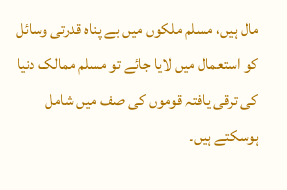مال ہیں، مسلم ملکوں میں بے پناہ قدرتی وسائل کو استعمال میں لایا جائے تو مسلم ممالک دنیا کی ترقی یافتہ قوموں کی صف میں شامل ہوسکتے ہیں۔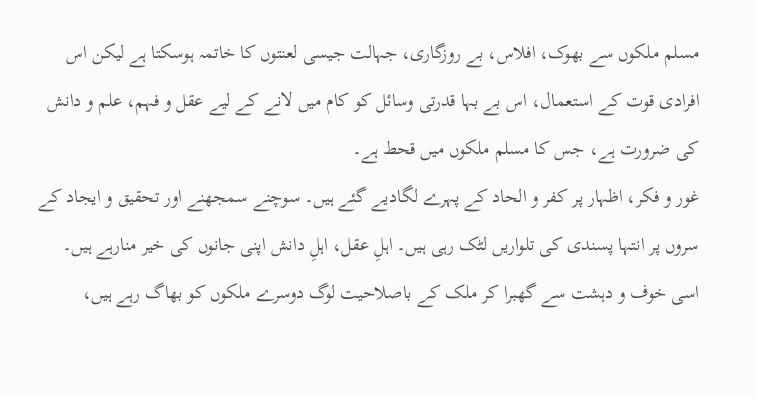مسلم ملکوں سے بھوک، افلاس، بے روزگاری، جہالت جیسی لعنتوں کا خاتمہ ہوسکتا ہے لیکن اس افرادی قوت کے استعمال، اس بے بہا قدرتی وسائل کو کام میں لانے کے لیے عقل و فہم، علم و دانش کی ضرورت ہے، جس کا مسلم ملکوں میں قحط ہے۔
غور و فکر، اظہار پر کفر و الحاد کے پہرے لگادیے گئے ہیں۔ سوچنے سمجھنے اور تحقیق و ایجاد کے سروں پر انتہا پسندی کی تلواریں لٹک رہی ہیں۔ اہلِ عقل، اہلِ دانش اپنی جانوں کی خیر منارہے ہیں۔ اسی خوف و دہشت سے گھبرا کر ملک کے باصلاحیت لوگ دوسرے ملکوں کو بھاگ رہے ہیں،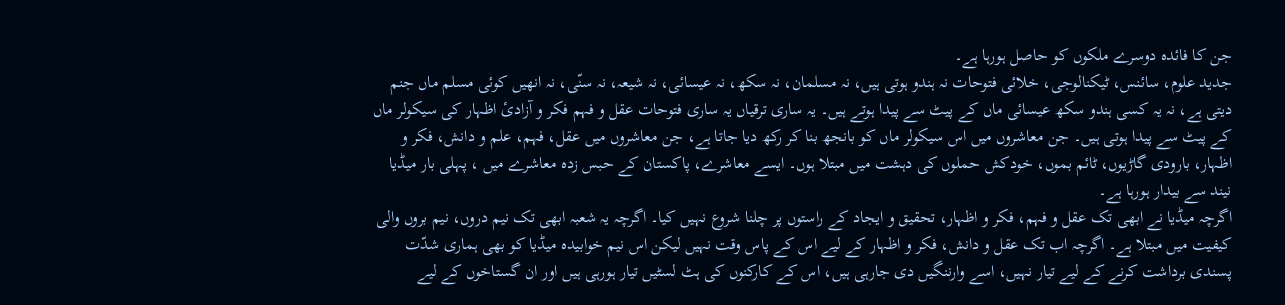جن کا فائدہ دوسرے ملکوں کو حاصل ہورہا ہے۔
جدید علوم، سائنس، ٹیکنالوجی، خلائی فتوحات نہ ہندو ہوتی ہیں، نہ مسلمان، نہ سکھ، نہ عیسائی، نہ شیعہ، نہ سنّی، نہ انھیں کوئی مسلم ماں جنم دیتی ہے، نہ یہ کسی ہندو سکھ عیسائی ماں کے پیٹ سے پیدا ہوتے ہیں۔ یہ ساری ترقیاں یہ ساری فتوحات عقل و فہم فکر و آزادیٔ اظہار کی سیکولر ماں کے پیٹ سے پیدا ہوتی ہیں۔ جن معاشروں میں اس سیکولر ماں کو بانجھ بنا کر رکھ دیا جاتا ہے، جن معاشروں میں عقل، فہم، علم و دانش، فکر و اظہار، بارودی گاڑیوں، ٹائم بموں، خودکش حملوں کی دہشت میں مبتلا ہوں۔ ایسے معاشرے، پاکستان کے حبس زدہ معاشرے میں ، پہلی بار میڈیا نیند سے بیدار ہورہا ہے۔
اگرچہ میڈیا نے ابھی تک عقل و فہم، فکر و اظہار، تحقیق و ایجاد کے راستوں پر چلنا شروع نہیں کیا۔ اگرچہ یہ شعبہ ابھی تک نیم دروں، نیم بروں والی کیفیت میں مبتلا ہے۔ اگرچہ اب تک عقل و دانش، فکر و اظہار کے لیے اس کے پاس وقت نہیں لیکن اس نیم خوابیدہ میڈیا کو بھی ہماری شدّت پسندی برداشت کرنے کے لیے تیار نہیں، اسے وارننگیں دی جارہی ہیں، اس کے کارکنوں کی ہٹ لسٹیں تیار ہورہی ہیں اور ان گستاخوں کے لیے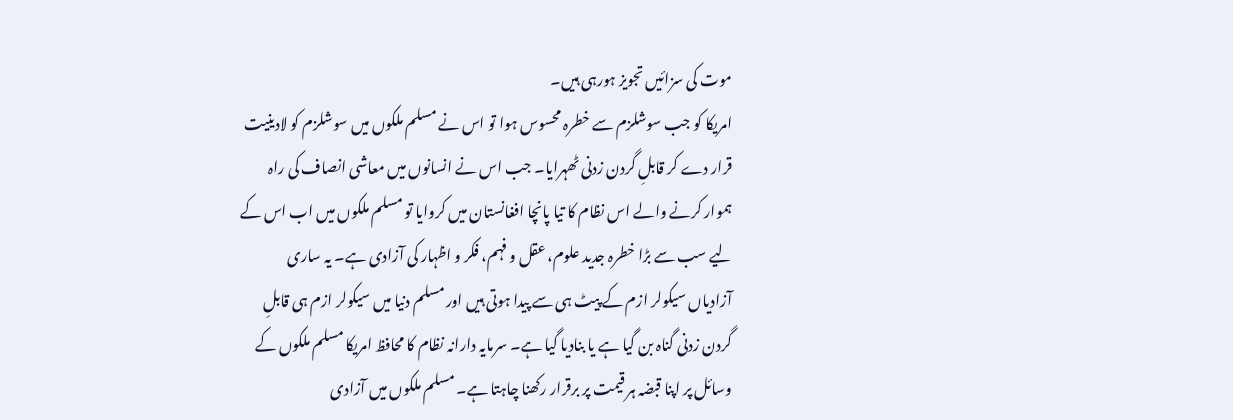موت کی سزائیں تجویز ہورہی ہیں۔
امریکا کو جب سوشلزم سے خطرہ محسوس ہوا تو اس نے مسلم ملکوں میں سوشلزم کو لادینیت قرار دے کر قابلِ گردن زدنی ٹھہرایا۔ جب اس نے انسانوں میں معاشی انصاف کی راہ ہموار کرنے والے اس نظام کا تیا پانچا افغانستان میں کروایا تو مسلم ملکوں میں اب اس کے لیے سب سے بڑا خطرہ جدید علوم، عقل و فہم، فکر و اظہار کی آزادی ہے۔ یہ ساری آزادیاں سیکولر ازم کے پیٹ ہی سے پیدا ہوتی ہیں اور مسلم دنیا میں سیکولر ازم ہی قابلِ گردن زدنی گناہ بن گیا ہے یا بنادیا گیا ہے۔ سرمایہ دارانہ نظام کا محافظ امریکا مسلم ملکوں کے وسائل پر اپنا قبضہ ہر قیمت پر برقرار رکھنا چاہتا ہے۔ مسلم ملکوں میں آزادی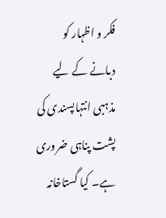فکر و اظہار کو دبانے کے لیے مذہبی انتہاپسندی کی پشت پناہی ضروری ہے۔ کیا گستاخانہ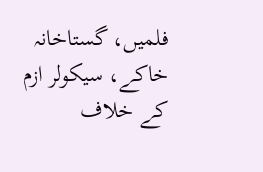فلمیں، گستاخانہ خاکے، سیکولر ازم کے خلاف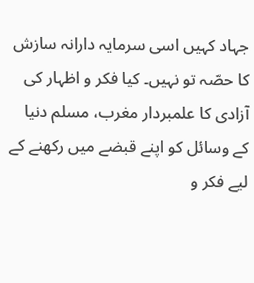جہاد کہیں اسی سرمایہ دارانہ سازش کا حصّہ تو نہیں۔ کیا فکر و اظہار کی آزادی کا علمبردار مغرب، مسلم دنیا کے وسائل کو اپنے قبضے میں رکھنے کے لیے فکر و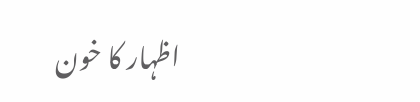اظہار کا خون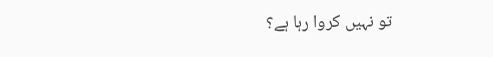تو نہیں کروا رہا ہے؟